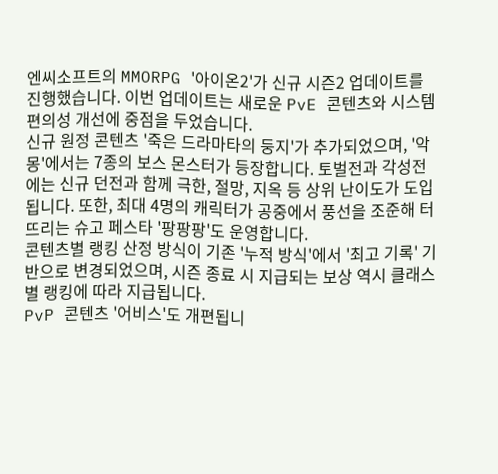엔씨소프트의 MMORPG '아이온2'가 신규 시즌2 업데이트를 진행했습니다. 이번 업데이트는 새로운 PvE 콘텐츠와 시스템 편의성 개선에 중점을 두었습니다.
신규 원정 콘텐츠 '죽은 드라마타의 둥지'가 추가되었으며, '악몽'에서는 7종의 보스 몬스터가 등장합니다. 토벌전과 각성전에는 신규 던전과 함께 극한, 절망, 지옥 등 상위 난이도가 도입됩니다. 또한, 최대 4명의 캐릭터가 공중에서 풍선을 조준해 터뜨리는 슈고 페스타 '팡팡팡'도 운영합니다.
콘텐츠별 랭킹 산정 방식이 기존 '누적 방식'에서 '최고 기록' 기반으로 변경되었으며, 시즌 종료 시 지급되는 보상 역시 클래스별 랭킹에 따라 지급됩니다.
PvP 콘텐츠 '어비스'도 개편됩니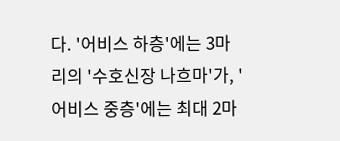다. '어비스 하층'에는 3마리의 '수호신장 나흐마'가, '어비스 중층'에는 최대 2마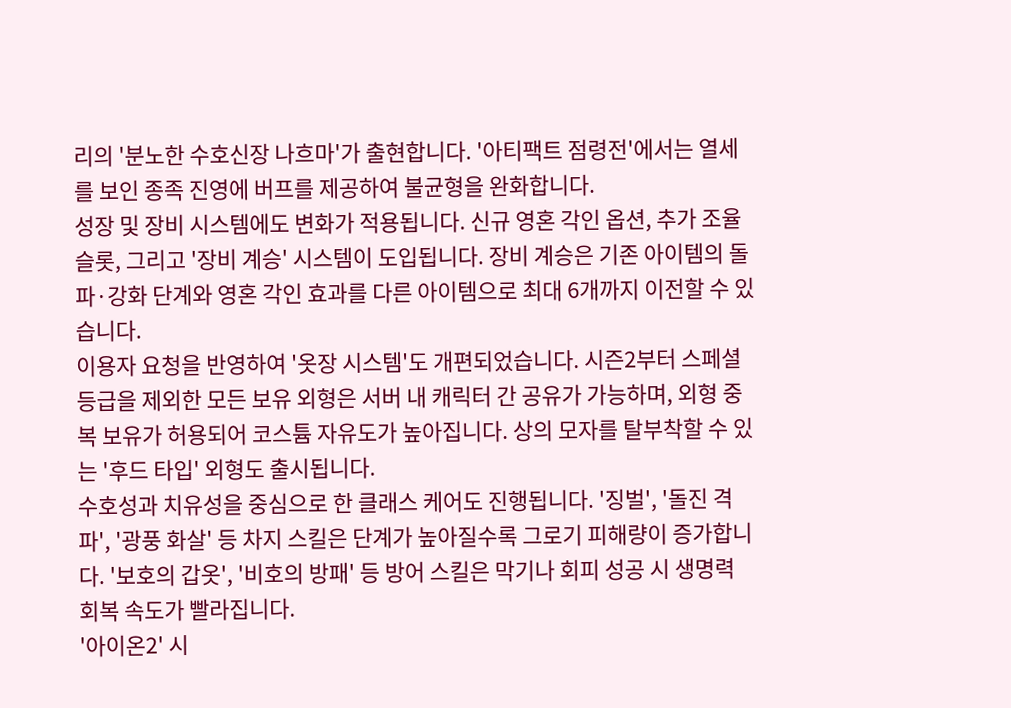리의 '분노한 수호신장 나흐마'가 출현합니다. '아티팩트 점령전'에서는 열세를 보인 종족 진영에 버프를 제공하여 불균형을 완화합니다.
성장 및 장비 시스템에도 변화가 적용됩니다. 신규 영혼 각인 옵션, 추가 조율 슬롯, 그리고 '장비 계승' 시스템이 도입됩니다. 장비 계승은 기존 아이템의 돌파·강화 단계와 영혼 각인 효과를 다른 아이템으로 최대 6개까지 이전할 수 있습니다.
이용자 요청을 반영하여 '옷장 시스템'도 개편되었습니다. 시즌2부터 스페셜 등급을 제외한 모든 보유 외형은 서버 내 캐릭터 간 공유가 가능하며, 외형 중복 보유가 허용되어 코스튬 자유도가 높아집니다. 상의 모자를 탈부착할 수 있는 '후드 타입' 외형도 출시됩니다.
수호성과 치유성을 중심으로 한 클래스 케어도 진행됩니다. '징벌', '돌진 격파', '광풍 화살' 등 차지 스킬은 단계가 높아질수록 그로기 피해량이 증가합니다. '보호의 갑옷', '비호의 방패' 등 방어 스킬은 막기나 회피 성공 시 생명력 회복 속도가 빨라집니다.
'아이온2' 시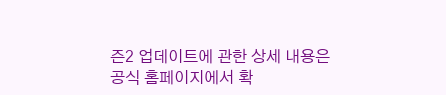즌2 업데이트에 관한 상세 내용은 공식 홈페이지에서 확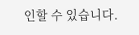인할 수 있습니다.